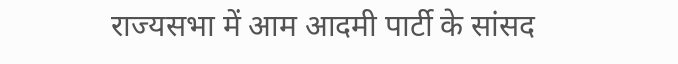राज्यसभा में आम आदमी पार्टी के सांसद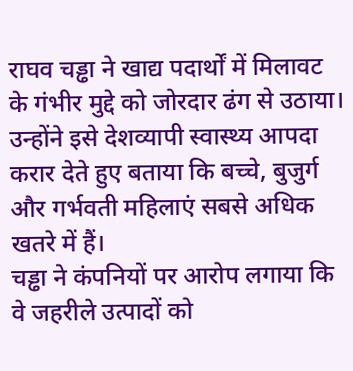राघव चड्ढा ने खाद्य पदार्थों में मिलावट के गंभीर मुद्दे को जोरदार ढंग से उठाया। उन्होंने इसे देशव्यापी स्वास्थ्य आपदा करार देते हुए बताया कि बच्चे, बुजुर्ग और गर्भवती महिलाएं सबसे अधिक खतरे में हैं।
चड्ढा ने कंपनियों पर आरोप लगाया कि वे जहरीले उत्पादों को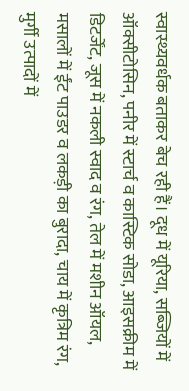स्वास्थ्यवर्धक बताकर बेच रही हैं। दूध में यूरिया, सब्जियों में ऑक्सीटोसिन, पनीर में स्टार्च व कास्टिक सोडा, आइसक्रीम में डिटर्जेंट, जूस में नकली स्वाद व रंग, तेल में मशीन ऑयल, मसालों में ईंट पाउडर व लकड़ी का बुरादा, चाय में कृत्रिम रंग, मुर्गी उत्पादों में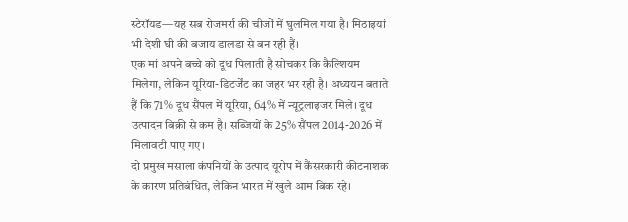स्टेरॉयड—यह सब रोजमर्रा की चीजों में घुलमिल गया है। मिठाइयां भी देशी घी की बजाय डालडा से बन रही हैं।
एक मां अपने बच्चे को दूध पिलाती है सोचकर कि कैल्शियम मिलेगा, लेकिन यूरिया-डिटर्जेंट का जहर भर रही है। अध्ययन बताते हैं कि 71% दूध सैंपल में यूरिया, 64% में न्यूट्रलाइजर मिले। दूध उत्पादन बिक्री से कम है। सब्जियों के 25% सैंपल 2014-2026 में मिलावटी पाए गए।
दो प्रमुख मसाला कंपनियों के उत्पाद यूरोप में कैंसरकारी कीटनाशक के कारण प्रतिबंधित, लेकिन भारत में खुले आम बिक रहे।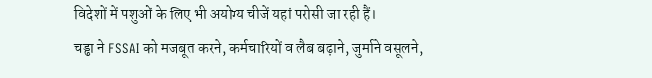विदेशों में पशुओं के लिए भी अयोग्य चीजें यहां परोसी जा रही हैं।
चड्ढा ने FSSAI को मजबूत करने, कर्मचारियों व लैब बढ़ाने, जुर्माने वसूलने,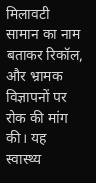मिलावटी सामान का नाम बताकर रिकॉल, और भ्रामक विज्ञापनों पर रोक की मांग की। यह स्वास्थ्य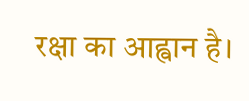रक्षा का आह्वान है।